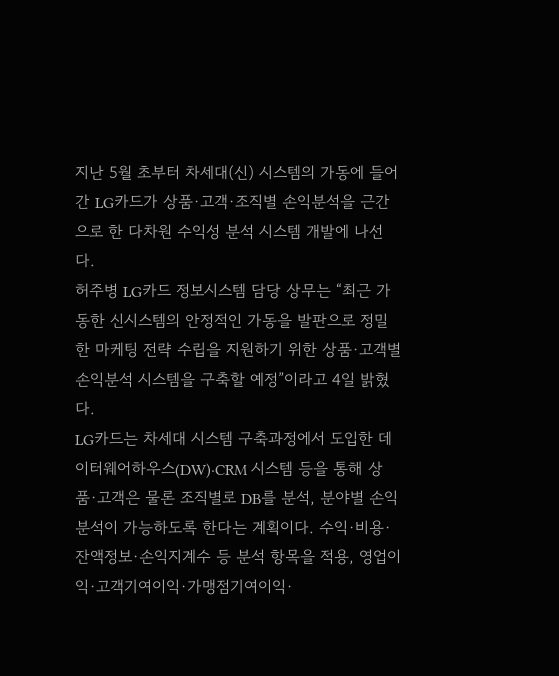지난 5월 초부터 차세대(신) 시스템의 가동에 들어간 LG카드가 상품·고객·조직별 손익분석을 근간으로 한 다차원 수익성 분석 시스템 개발에 나선다.
허주병 LG카드 정보시스템 담당 상무는 “최근 가동한 신시스템의 안정적인 가동을 발판으로 정밀한 마케팅 전략 수립을 지원하기 위한 상품·고객별 손익분석 시스템을 구축할 예정”이라고 4일 밝혔다.
LG카드는 차세대 시스템 구축과정에서 도입한 데이터웨어하우스(DW)·CRM 시스템 등을 통해 상품·고객은 물론 조직별로 DB를 분석, 분야별 손익분석이 가능하도록 한다는 계획이다. 수익·비용·잔액정보·손익지계수 등 분석 항목을 적용, 영업이익·고객기여이익·가맹점기여이익·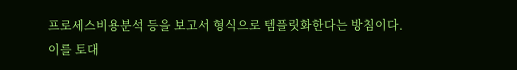프로세스비용분석 등을 보고서 형식으로 템플릿화한다는 방침이다.
이를 토대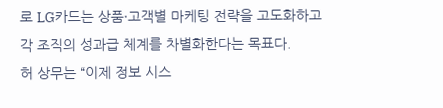로 LG카드는 상품·고객별 마케팅 전략을 고도화하고 각 조직의 성과급 체계를 차별화한다는 목표다.
허 상무는 “이제 정보 시스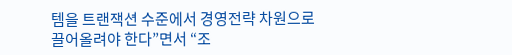템을 트랜잭션 수준에서 경영전략 차원으로 끌어올려야 한다”면서 “조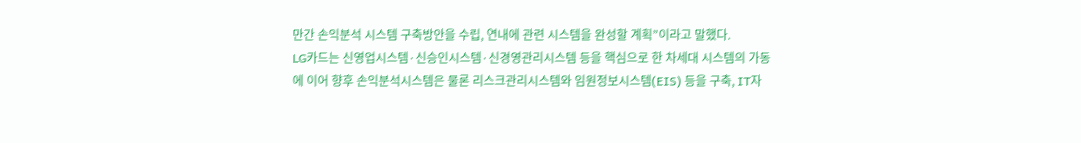만간 손익분석 시스템 구축방안을 수립, 연내에 관련 시스템을 완성할 계획”이라고 말했다.
LG카드는 신영업시스템·신승인시스템·신경영관리시스템 등을 핵심으로 한 차세대 시스템의 가동에 이어 향후 손익분석시스템은 물론 리스크관리시스템와 임원정보시스템(EIS) 등을 구축, IT자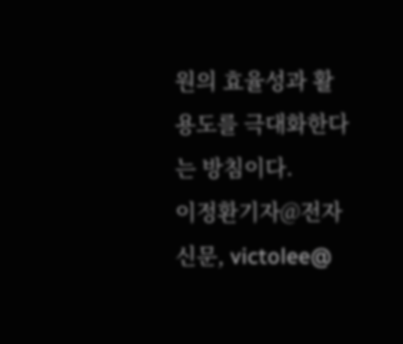원의 효율성과 활용도를 극대화한다는 방침이다.
이정환기자@전자신문, victolee@